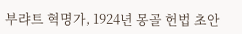부랴트 혁명가, 1924년 몽골 헌법 초안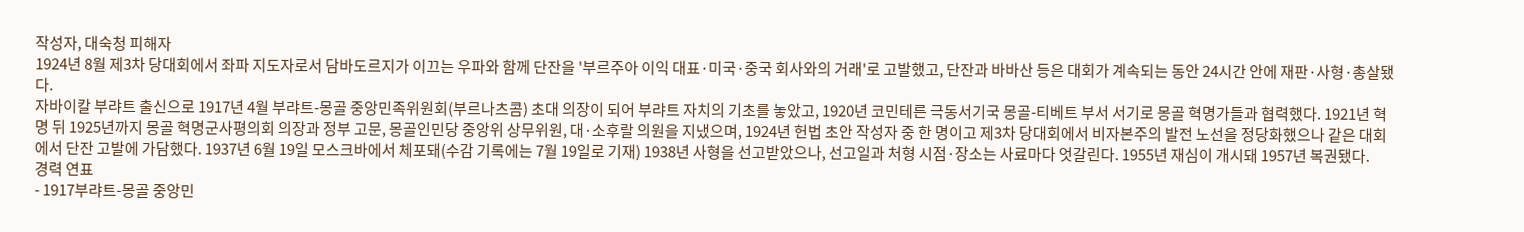작성자, 대숙청 피해자
1924년 8월 제3차 당대회에서 좌파 지도자로서 담바도르지가 이끄는 우파와 함께 단잔을 '부르주아 이익 대표·미국·중국 회사와의 거래'로 고발했고, 단잔과 바바산 등은 대회가 계속되는 동안 24시간 안에 재판·사형·총살됐다.
자바이칼 부랴트 출신으로 1917년 4월 부랴트-몽골 중앙민족위원회(부르나츠콤) 초대 의장이 되어 부랴트 자치의 기초를 놓았고, 1920년 코민테른 극동서기국 몽골-티베트 부서 서기로 몽골 혁명가들과 협력했다. 1921년 혁명 뒤 1925년까지 몽골 혁명군사평의회 의장과 정부 고문, 몽골인민당 중앙위 상무위원, 대·소후랄 의원을 지냈으며, 1924년 헌법 초안 작성자 중 한 명이고 제3차 당대회에서 비자본주의 발전 노선을 정당화했으나 같은 대회에서 단잔 고발에 가담했다. 1937년 6월 19일 모스크바에서 체포돼(수감 기록에는 7월 19일로 기재) 1938년 사형을 선고받았으나, 선고일과 처형 시점·장소는 사료마다 엇갈린다. 1955년 재심이 개시돼 1957년 복권됐다.
경력 연표
- 1917부랴트-몽골 중앙민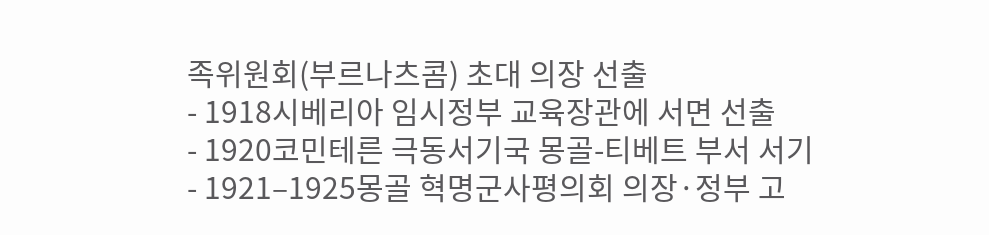족위원회(부르나츠콤) 초대 의장 선출
- 1918시베리아 임시정부 교육장관에 서면 선출
- 1920코민테른 극동서기국 몽골-티베트 부서 서기
- 1921–1925몽골 혁명군사평의회 의장·정부 고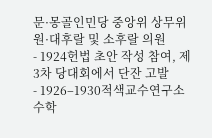문·몽골인민당 중앙위 상무위원·대후랄 및 소후랄 의원
- 1924헌법 초안 작성 참여, 제3차 당대회에서 단잔 고발
- 1926–1930적색교수연구소 수학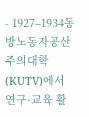- 1927–1934동방노동자공산주의대학(KUTV)에서 연구·교육 활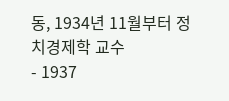동, 1934년 11월부터 정치경제학 교수
- 1937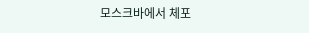모스크바에서 체포